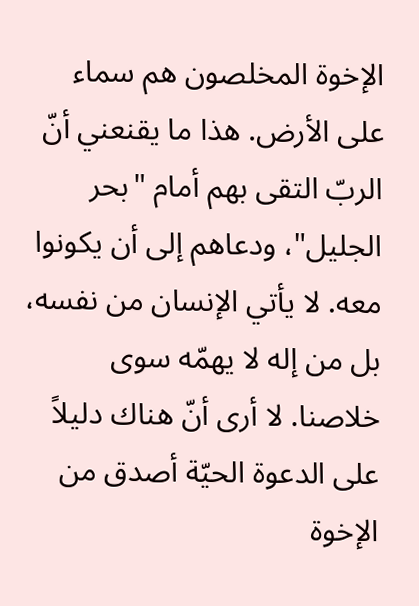الإخوة المخلصون هم سماء على الأرض. هذا ما يقنعني أنّ الربّ التقى بهم أمام "بحر الجليل"، ودعاهم إلى أن يكونوا معه. لا يأتي الإنسان من نفسه، بل من إله لا يهمّه سوى خلاصنا. لا أرى أنّ هناك دليلاً على الدعوة الحيّة أصدق من الإخوة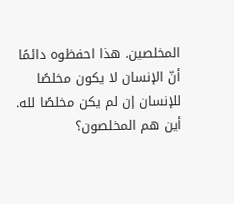المخلصين. هذا احفظوه دائمًا أنّ الإنسان لا يكون مخلصًا للإنسان إن لم يكن مخلصًا لله. أين هم المخلصون؟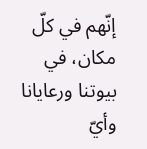إنّهم في كلّ مكان، في بيوتنا ورعايانا وأيّ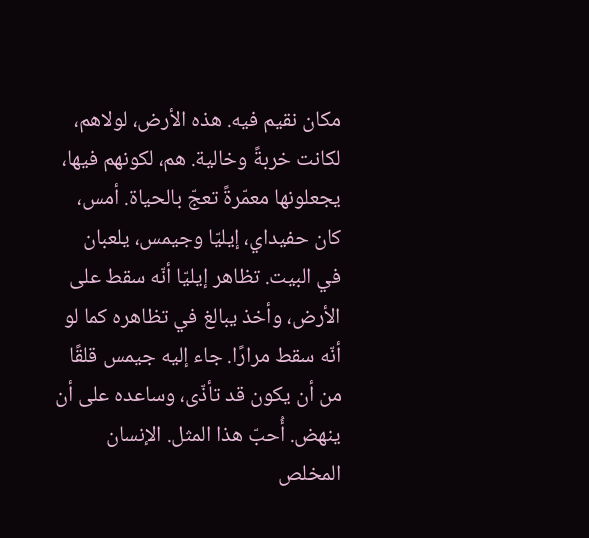مكان نقيم فيه. هذه الأرض، لولاهم، لكانت خربةً وخالية. هم، لكونهم فيها، يجعلونها معمّرةً تعجّ بالحياة. أمس، كان حفيداي، إيليّا وجيمس، يلعبان في البيت. تظاهر إيليّا أنّه سقط على الأرض، وأخذ يبالغ في تظاهره كما لو أنّه سقط مرارًا. جاء إليه جيمس قلقًا من أن يكون قد تأذّى، وساعده على أن ينهض. أُحبّ هذا المثل. الإنسان المخلص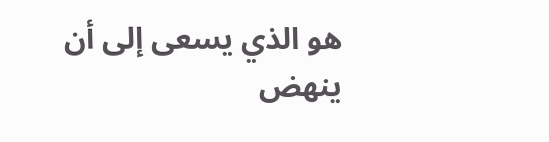هو الذي يسعى إلى أن ينهض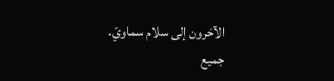الآخرون إلى سلام سماويّ.
جميع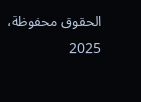الحقوق محفوظة، 2025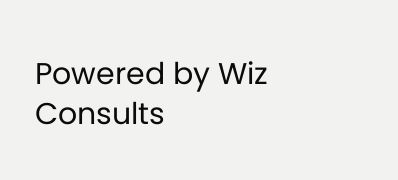Powered by Wiz Consults